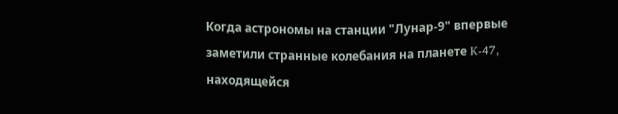Когда астрономы на станции "Лунар-9" впервые заметили странные колебания на планете K-47, находящейся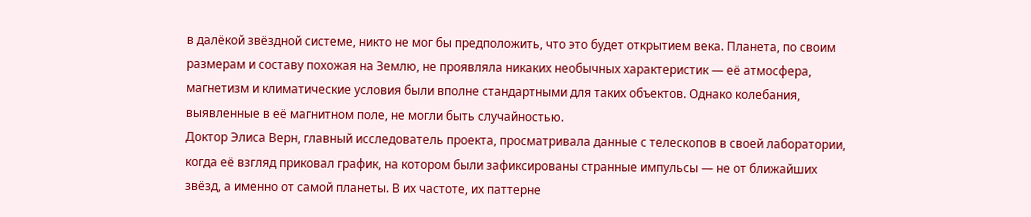в далёкой звёздной системе, никто не мог бы предположить, что это будет открытием века. Планета, по своим размерам и составу похожая на Землю, не проявляла никаких необычных характеристик — её атмосфера, магнетизм и климатические условия были вполне стандартными для таких объектов. Однако колебания, выявленные в её магнитном поле, не могли быть случайностью.
Доктор Элиса Верн, главный исследователь проекта, просматривала данные с телескопов в своей лаборатории, когда её взгляд приковал график, на котором были зафиксированы странные импульсы — не от ближайших звёзд, а именно от самой планеты. В их частоте, их паттерне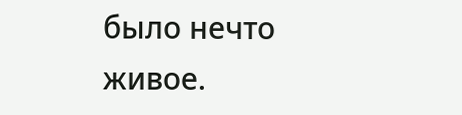было нечто живое.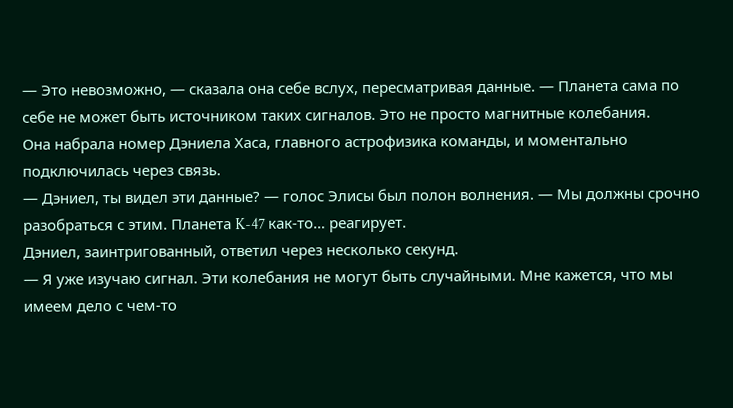— Это невозможно, — сказала она себе вслух, пересматривая данные. — Планета сама по себе не может быть источником таких сигналов. Это не просто магнитные колебания.
Она набрала номер Дэниела Хаса, главного астрофизика команды, и моментально подключилась через связь.
— Дэниел, ты видел эти данные? — голос Элисы был полон волнения. — Мы должны срочно разобраться с этим. Планета K-47 как-то… реагирует.
Дэниел, заинтригованный, ответил через несколько секунд.
— Я уже изучаю сигнал. Эти колебания не могут быть случайными. Мне кажется, что мы имеем дело с чем-то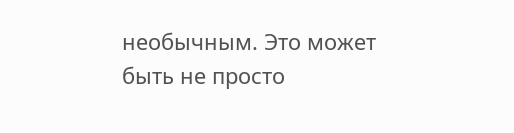необычным. Это может быть не просто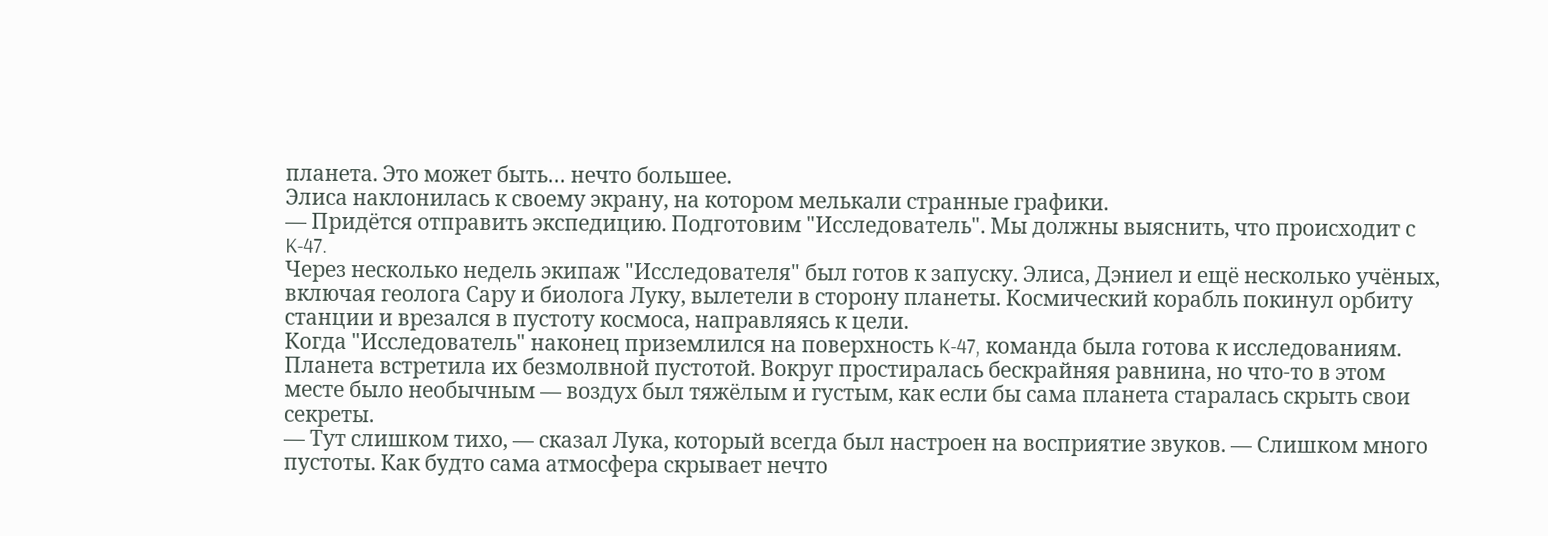планета. Это может быть… нечто большее.
Элиса наклонилась к своему экрану, на котором мелькали странные графики.
— Придётся отправить экспедицию. Подготовим "Исследователь". Мы должны выяснить, что происходит с K-47.
Через несколько недель экипаж "Исследователя" был готов к запуску. Элиса, Дэниел и ещё несколько учёных, включая геолога Сару и биолога Луку, вылетели в сторону планеты. Космический корабль покинул орбиту станции и врезался в пустоту космоса, направляясь к цели.
Когда "Исследователь" наконец приземлился на поверхность K-47, команда была готова к исследованиям. Планета встретила их безмолвной пустотой. Вокруг простиралась бескрайняя равнина, но что-то в этом месте было необычным — воздух был тяжёлым и густым, как если бы сама планета старалась скрыть свои секреты.
— Тут слишком тихо, — сказал Лука, который всегда был настроен на восприятие звуков. — Слишком много пустоты. Как будто сама атмосфера скрывает нечто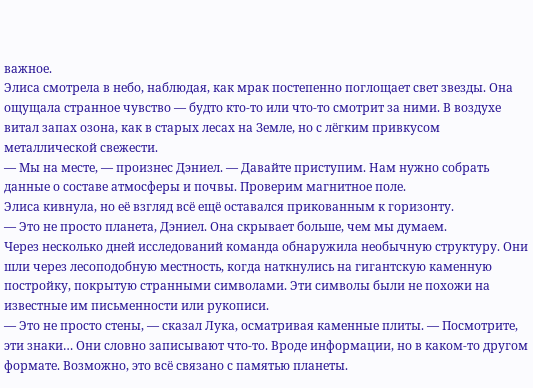важное.
Элиса смотрела в небо, наблюдая, как мрак постепенно поглощает свет звезды. Она ощущала странное чувство — будто кто-то или что-то смотрит за ними. В воздухе витал запах озона, как в старых лесах на Земле, но с лёгким привкусом металлической свежести.
— Мы на месте, — произнес Дэниел. — Давайте приступим. Нам нужно собрать данные о составе атмосферы и почвы. Проверим магнитное поле.
Элиса кивнула, но её взгляд всё ещё оставался прикованным к горизонту.
— Это не просто планета, Дэниел. Она скрывает больше, чем мы думаем.
Через несколько дней исследований команда обнаружила необычную структуру. Они шли через лесоподобную местность, когда наткнулись на гигантскую каменную постройку, покрытую странными символами. Эти символы были не похожи на известные им письменности или рукописи.
— Это не просто стены, — сказал Лука, осматривая каменные плиты. — Посмотрите, эти знаки… Они словно записывают что-то. Вроде информации, но в каком-то другом формате. Возможно, это всё связано с памятью планеты.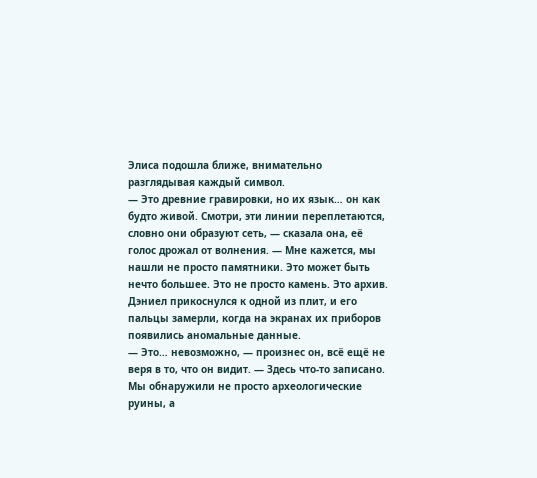Элиса подошла ближе, внимательно разглядывая каждый символ.
— Это древние гравировки, но их язык… он как будто живой. Смотри, эти линии переплетаются, словно они образуют сеть, — сказала она, её голос дрожал от волнения. — Мне кажется, мы нашли не просто памятники. Это может быть нечто большее. Это не просто камень. Это архив.
Дэниел прикоснулся к одной из плит, и его пальцы замерли, когда на экранах их приборов появились аномальные данные.
— Это… невозможно, — произнес он, всё ещё не веря в то, что он видит. — Здесь что-то записано. Мы обнаружили не просто археологические руины, а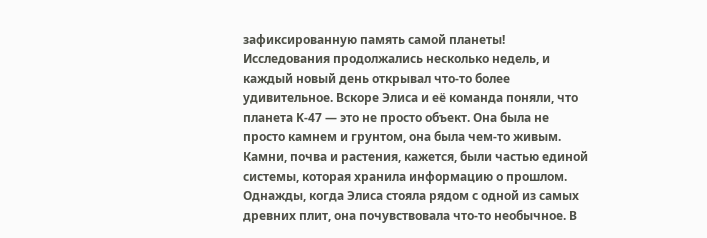зафиксированную память самой планеты!
Исследования продолжались несколько недель, и каждый новый день открывал что-то более удивительное. Вскоре Элиса и её команда поняли, что планета K-47 — это не просто объект. Она была не просто камнем и грунтом, она была чем-то живым. Камни, почва и растения, кажется, были частью единой системы, которая хранила информацию о прошлом.
Однажды, когда Элиса стояла рядом с одной из самых древних плит, она почувствовала что-то необычное. В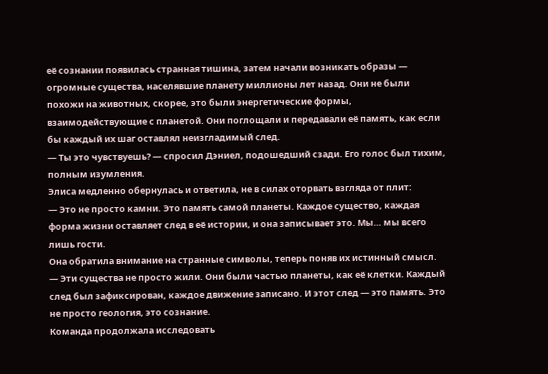её сознании появилась странная тишина, затем начали возникать образы — огромные существа, населявшие планету миллионы лет назад. Они не были похожи на животных, скорее, это были энергетические формы, взаимодействующие с планетой. Они поглощали и передавали её память, как если бы каждый их шаг оставлял неизгладимый след.
— Ты это чувствуешь? — спросил Дэниел, подошедший сзади. Его голос был тихим, полным изумления.
Элиса медленно обернулась и ответила, не в силах оторвать взгляда от плит:
— Это не просто камни. Это память самой планеты. Каждое существо, каждая форма жизни оставляет след в её истории, и она записывает это. Мы… мы всего лишь гости.
Она обратила внимание на странные символы, теперь поняв их истинный смысл.
— Эти существа не просто жили. Они были частью планеты, как её клетки. Каждый след был зафиксирован, каждое движение записано. И этот след — это память. Это не просто геология, это сознание.
Команда продолжала исследовать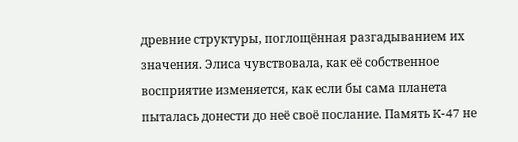древние структуры, поглощённая разгадыванием их значения. Элиса чувствовала, как её собственное восприятие изменяется, как если бы сама планета пыталась донести до неё своё послание. Память K-47 не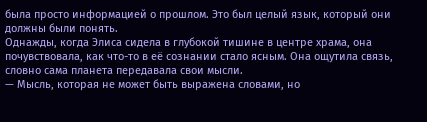была просто информацией о прошлом. Это был целый язык, который они должны были понять.
Однажды, когда Элиса сидела в глубокой тишине в центре храма, она почувствовала, как что-то в её сознании стало ясным. Она ощутила связь, словно сама планета передавала свои мысли.
— Мысль, которая не может быть выражена словами, но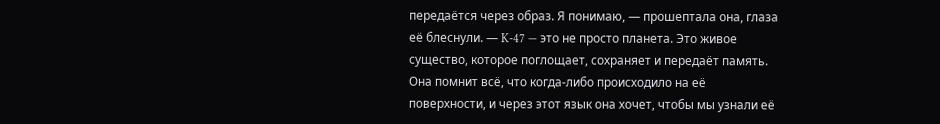передаётся через образ. Я понимаю, — прошептала она, глаза её блеснули. — K-47 — это не просто планета. Это живое существо, которое поглощает, сохраняет и передаёт память. Она помнит всё, что когда-либо происходило на её поверхности, и через этот язык она хочет, чтобы мы узнали её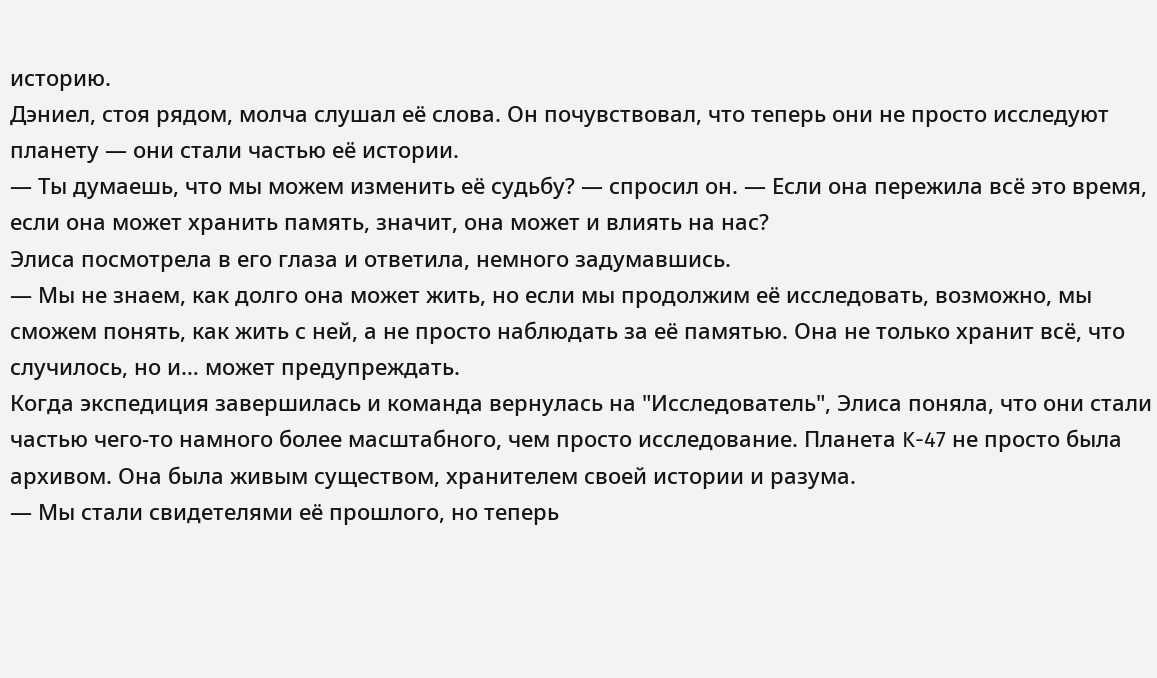историю.
Дэниел, стоя рядом, молча слушал её слова. Он почувствовал, что теперь они не просто исследуют планету — они стали частью её истории.
— Ты думаешь, что мы можем изменить её судьбу? — спросил он. — Если она пережила всё это время, если она может хранить память, значит, она может и влиять на нас?
Элиса посмотрела в его глаза и ответила, немного задумавшись.
— Мы не знаем, как долго она может жить, но если мы продолжим её исследовать, возможно, мы сможем понять, как жить с ней, а не просто наблюдать за её памятью. Она не только хранит всё, что случилось, но и… может предупреждать.
Когда экспедиция завершилась и команда вернулась на "Исследователь", Элиса поняла, что они стали частью чего-то намного более масштабного, чем просто исследование. Планета K-47 не просто была архивом. Она была живым существом, хранителем своей истории и разума.
— Мы стали свидетелями её прошлого, но теперь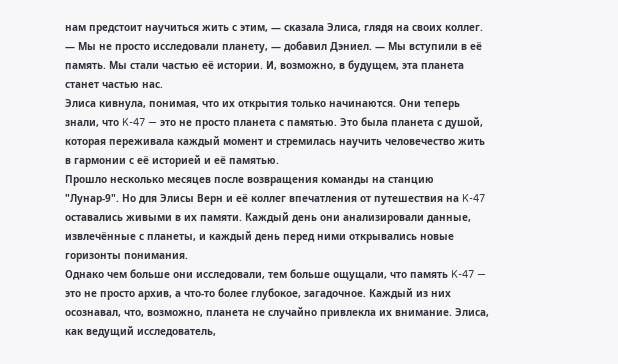нам предстоит научиться жить с этим, — сказала Элиса, глядя на своих коллег.
— Мы не просто исследовали планету, — добавил Дэниел. — Мы вступили в её память. Мы стали частью её истории. И, возможно, в будущем, эта планета станет частью нас.
Элиса кивнула, понимая, что их открытия только начинаются. Они теперь знали, что K-47 — это не просто планета с памятью. Это была планета с душой, которая переживала каждый момент и стремилась научить человечество жить в гармонии с её историей и её памятью.
Прошло несколько месяцев после возвращения команды на станцию "Лунар-9". Но для Элисы Верн и её коллег впечатления от путешествия на K-47 оставались живыми в их памяти. Каждый день они анализировали данные, извлечённые с планеты, и каждый день перед ними открывались новые горизонты понимания.
Однако чем больше они исследовали, тем больше ощущали, что память K-47 — это не просто архив, а что-то более глубокое, загадочное. Каждый из них осознавал, что, возможно, планета не случайно привлекла их внимание. Элиса, как ведущий исследователь,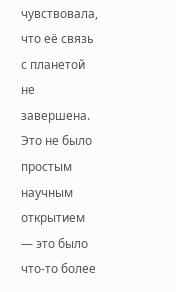чувствовала, что её связь с планетой не завершена. Это не было простым научным открытием — это было что-то более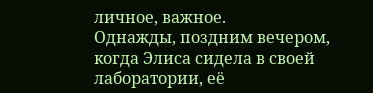личное, важное.
Однажды, поздним вечером, когда Элиса сидела в своей лаборатории, её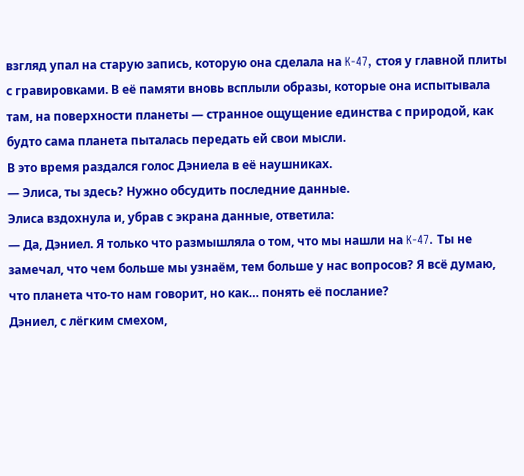взгляд упал на старую запись, которую она сделала на K-47, стоя у главной плиты с гравировками. В её памяти вновь всплыли образы, которые она испытывала там, на поверхности планеты — странное ощущение единства с природой, как будто сама планета пыталась передать ей свои мысли.
В это время раздался голос Дэниела в её наушниках.
— Элиса, ты здесь? Нужно обсудить последние данные.
Элиса вздохнула и, убрав с экрана данные, ответила:
— Да, Дэниел. Я только что размышляла о том, что мы нашли на K-47. Ты не замечал, что чем больше мы узнаём, тем больше у нас вопросов? Я всё думаю, что планета что-то нам говорит, но как… понять её послание?
Дэниел, с лёгким смехом,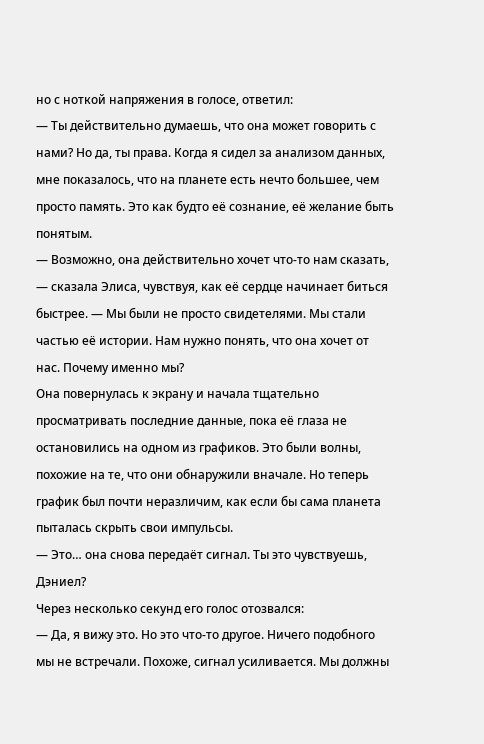но с ноткой напряжения в голосе, ответил:
— Ты действительно думаешь, что она может говорить с нами? Но да, ты права. Когда я сидел за анализом данных, мне показалось, что на планете есть нечто большее, чем просто память. Это как будто её сознание, её желание быть понятым.
— Возможно, она действительно хочет что-то нам сказать, — сказала Элиса, чувствуя, как её сердце начинает биться быстрее. — Мы были не просто свидетелями. Мы стали частью её истории. Нам нужно понять, что она хочет от нас. Почему именно мы?
Она повернулась к экрану и начала тщательно просматривать последние данные, пока её глаза не остановились на одном из графиков. Это были волны, похожие на те, что они обнаружили вначале. Но теперь график был почти неразличим, как если бы сама планета пыталась скрыть свои импульсы.
— Это… она снова передаёт сигнал. Ты это чувствуешь, Дэниел?
Через несколько секунд его голос отозвался:
— Да, я вижу это. Но это что-то другое. Ничего подобного мы не встречали. Похоже, сигнал усиливается. Мы должны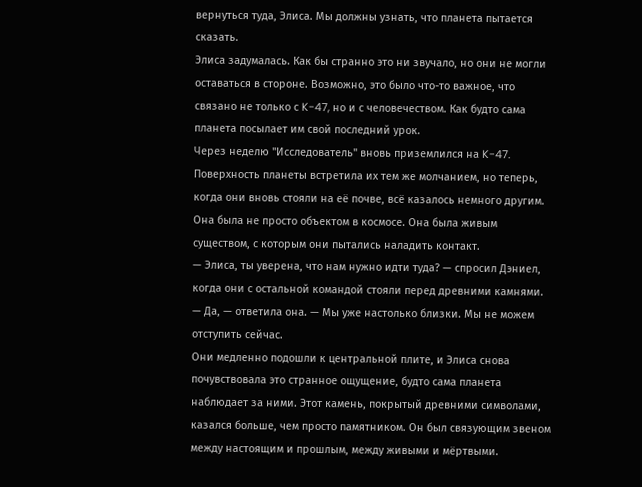вернуться туда, Элиса. Мы должны узнать, что планета пытается сказать.
Элиса задумалась. Как бы странно это ни звучало, но они не могли оставаться в стороне. Возможно, это было что-то важное, что связано не только с K-47, но и с человечеством. Как будто сама планета посылает им свой последний урок.
Через неделю "Исследователь" вновь приземлился на K-47. Поверхность планеты встретила их тем же молчанием, но теперь, когда они вновь стояли на её почве, всё казалось немного другим. Она была не просто объектом в космосе. Она была живым существом, с которым они пытались наладить контакт.
— Элиса, ты уверена, что нам нужно идти туда? — спросил Дэниел, когда они с остальной командой стояли перед древними камнями.
— Да, — ответила она. — Мы уже настолько близки. Мы не можем отступить сейчас.
Они медленно подошли к центральной плите, и Элиса снова почувствовала это странное ощущение, будто сама планета наблюдает за ними. Этот камень, покрытый древними символами, казался больше, чем просто памятником. Он был связующим звеном между настоящим и прошлым, между живыми и мёртвыми.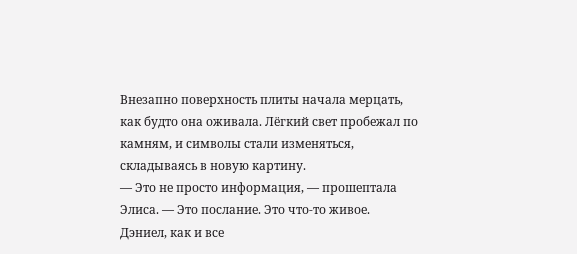Внезапно поверхность плиты начала мерцать, как будто она оживала. Лёгкий свет пробежал по камням, и символы стали изменяться, складываясь в новую картину.
— Это не просто информация, — прошептала Элиса. — Это послание. Это что-то живое.
Дэниел, как и все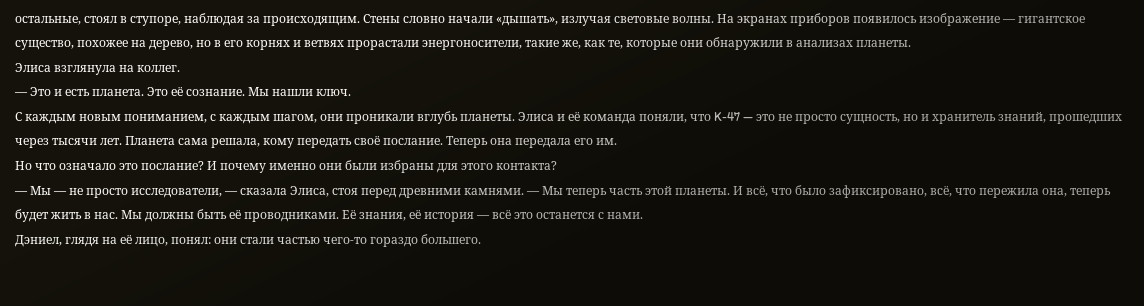остальные, стоял в ступоре, наблюдая за происходящим. Стены словно начали «дышать», излучая световые волны. На экранах приборов появилось изображение — гигантское существо, похожее на дерево, но в его корнях и ветвях прорастали энергоносители, такие же, как те, которые они обнаружили в анализах планеты.
Элиса взглянула на коллег.
— Это и есть планета. Это её сознание. Мы нашли ключ.
С каждым новым пониманием, с каждым шагом, они проникали вглубь планеты. Элиса и её команда поняли, что K-47 — это не просто сущность, но и хранитель знаний, прошедших через тысячи лет. Планета сама решала, кому передать своё послание. Теперь она передала его им.
Но что означало это послание? И почему именно они были избраны для этого контакта?
— Мы — не просто исследователи, — сказала Элиса, стоя перед древними камнями. — Мы теперь часть этой планеты. И всё, что было зафиксировано, всё, что пережила она, теперь будет жить в нас. Мы должны быть её проводниками. Её знания, её история — всё это останется с нами.
Дэниел, глядя на её лицо, понял: они стали частью чего-то гораздо большего.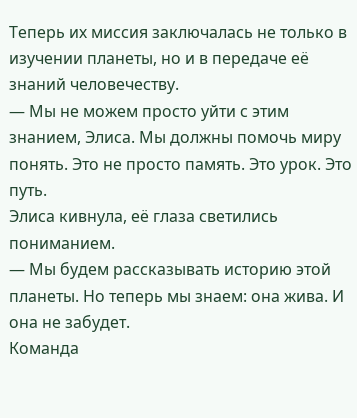Теперь их миссия заключалась не только в изучении планеты, но и в передаче её знаний человечеству.
— Мы не можем просто уйти с этим знанием, Элиса. Мы должны помочь миру понять. Это не просто память. Это урок. Это путь.
Элиса кивнула, её глаза светились пониманием.
— Мы будем рассказывать историю этой планеты. Но теперь мы знаем: она жива. И она не забудет.
Команда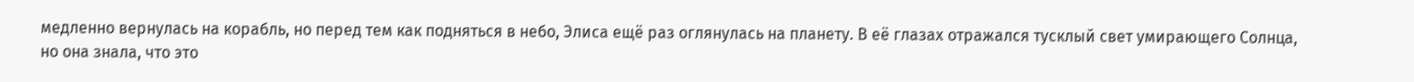медленно вернулась на корабль, но перед тем как подняться в небо, Элиса ещё раз оглянулась на планету. В её глазах отражался тусклый свет умирающего Солнца, но она знала, что это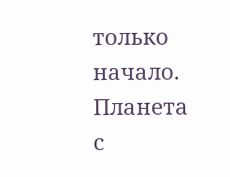только начало.
Планета с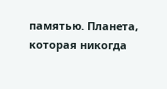памятью. Планета, которая никогда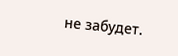не забудет.